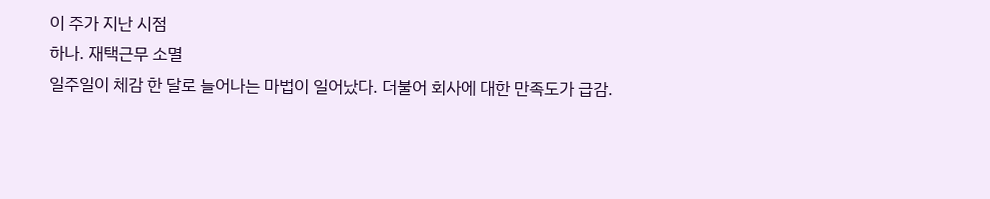이 주가 지난 시점
하나. 재택근무 소멸
일주일이 체감 한 달로 늘어나는 마법이 일어났다. 더불어 회사에 대한 만족도가 급감.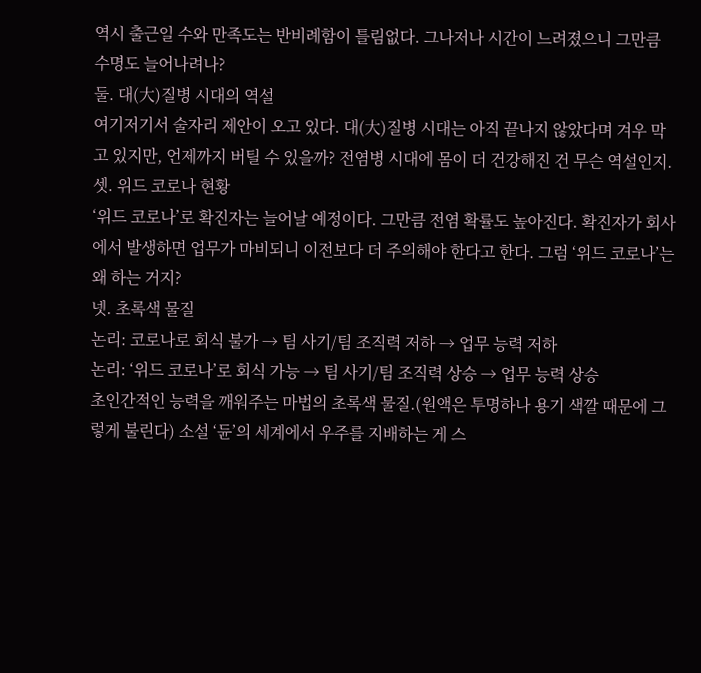역시 출근일 수와 만족도는 반비례함이 틀림없다. 그나저나 시간이 느려졌으니 그만큼 수명도 늘어나려나?
둘. 대(大)질병 시대의 역설
여기저기서 술자리 제안이 오고 있다. 대(大)질병 시대는 아직 끝나지 않았다며 겨우 막고 있지만, 언제까지 버틸 수 있을까? 전염병 시대에 몸이 더 건강해진 건 무슨 역설인지.
셋. 위드 코로나 현황
‘위드 코로나’로 확진자는 늘어날 예정이다. 그만큼 전염 확률도 높아진다. 확진자가 회사에서 발생하면 업무가 마비되니 이전보다 더 주의해야 한다고 한다. 그럼 ‘위드 코로나’는 왜 하는 거지?
넷. 초록색 물질
논리: 코로나로 회식 불가 → 팀 사기/팀 조직력 저하 → 업무 능력 저하
논리: ‘위드 코로나’로 회식 가능 → 팀 사기/팀 조직력 상승 → 업무 능력 상승
초인간적인 능력을 깨워주는 마법의 초록색 물질.(원액은 투명하나 용기 색깔 때문에 그렇게 불린다) 소설 ‘듄’의 세계에서 우주를 지배하는 게 스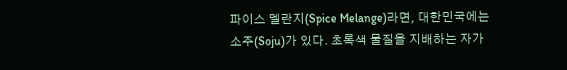파이스 멜란지(Spice Melange)라면, 대한민국에는 소주(Soju)가 있다. 초록색 물질을 지배하는 자가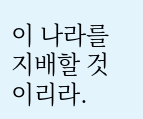이 나라를 지배할 것이리라.